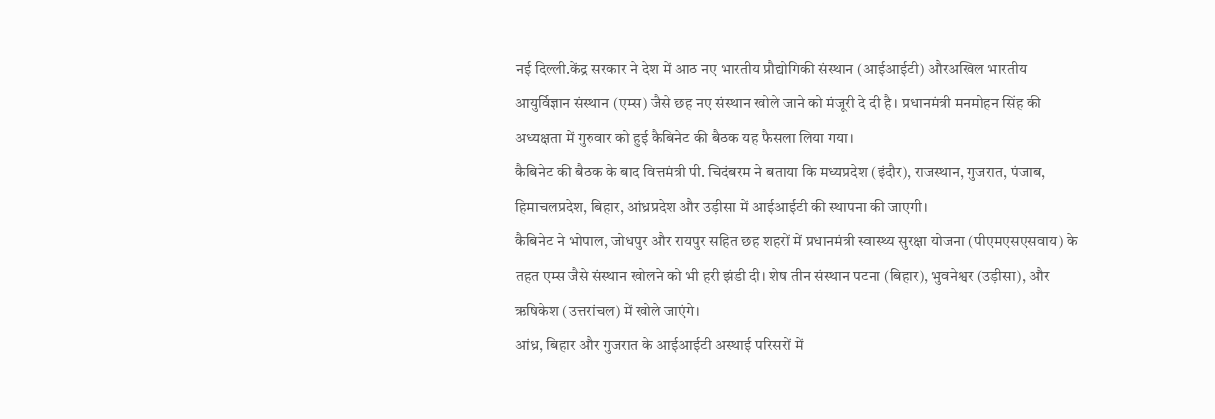नई दिल्ली.केंद्र सरकार ने देश में आठ नए भारतीय प्रौद्योगिकी संस्थान (आईआईटी) औरअखिल भारतीय आयुर्विज्ञान संस्थान (एम्स) जैसे छह नए संस्थान खोले जाने को मंजूरी दे दी है। प्रधानमंत्री मनमोहन सिंह की अध्यक्षता में गुरुवार को हुई कैबिनेट की बैठक यह फैसला लिया गया।
कैबिनेट की बैठक के बाद वित्तमंत्री पी. चिदंबरम ने बताया कि मध्यप्रदेश (इंदौर), राजस्थान, गुजरात, पंजाब, हिमाचलप्रदेश, बिहार, आंध्रप्रदेश और उड़ीसा में आईआईटी की स्थापना की जाएगी।
कैबिनेट ने भोपाल, जोधपुर और रायपुर सहित छह शहरों में प्रधानमंत्री स्वास्थ्य सुरक्षा योजना (पीएमएसएसवाय) के तहत एम्स जैसे संस्थान खोलने को भी हरी झंडी दी। शेष तीन संस्थान पटना (बिहार), भुवनेश्वर (उड़ीसा), और ऋषिकेश (उत्तरांचल) में खोले जाएंगे।
आंध्र, बिहार और गुजरात के आईआईटी अस्थाई परिसरों में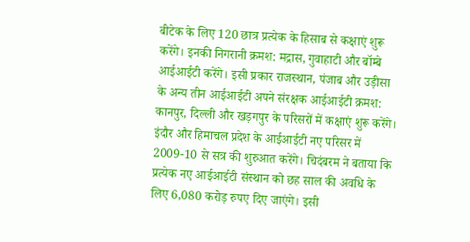बीटेक के लिए 120 छात्र प्रत्येक के हिसाब से कक्षाएं शुरू करेंगे। इनकी निगरानी क्रमश: मद्रास, गुवाहाटी और बॉम्बे आईआईटी करेंगे। इसी प्रकार राजस्थान, पंजाब और उड़ीसा के अन्य तीन आईआईटी अपने संरक्षक आईआईटी क्रमश: कानपुर, दिल्ली और खड़गपुर के परिसरों में कक्षाएं शुरू करेंगे।
इंदौर और हिमाचल प्रदेश के आईआईटी नए परिसर में 2009-10 से सत्र की शुरुआत करेंगे। चिदंबरम ने बताया कि प्रत्येक नए आईआईटी संस्थान को छह साल की अवधि के लिए 6,080 करोड़ रुपए दिए जाएंगे। इसी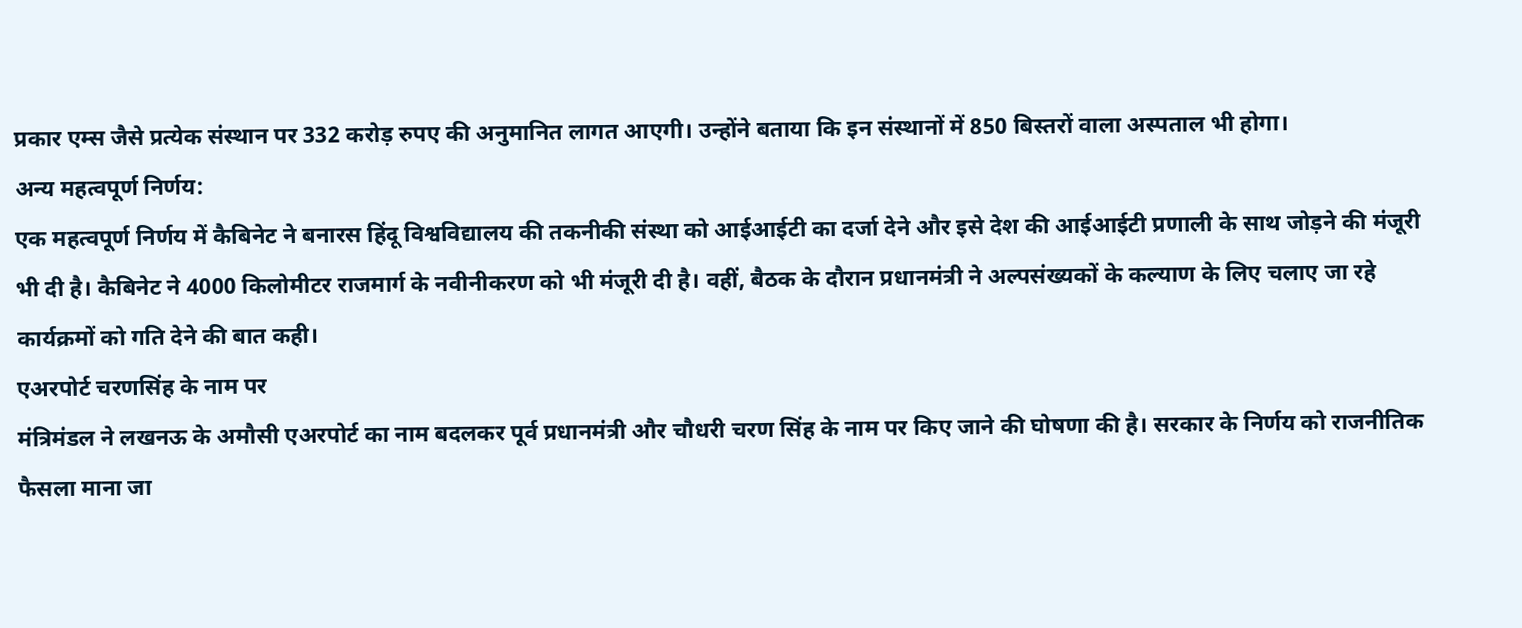प्रकार एम्स जैसे प्रत्येक संस्थान पर 332 करोड़ रुपए की अनुमानित लागत आएगी। उन्होंने बताया कि इन संस्थानों में 850 बिस्तरों वाला अस्पताल भी होगा।
अन्य महत्वपूर्ण निर्णय:
एक महत्वपूर्ण निर्णय में कैबिनेट ने बनारस हिंदू विश्वविद्यालय की तकनीकी संस्था को आईआईटी का दर्जा देने और इसे देश की आईआईटी प्रणाली के साथ जोड़ने की मंजूरी भी दी है। कैबिनेट ने 4000 किलोमीटर राजमार्ग के नवीनीकरण को भी मंजूरी दी है। वहीं, बैठक के दौरान प्रधानमंत्री ने अल्पसंख्यकों के कल्याण के लिए चलाए जा रहे कार्यक्रमों को गति देने की बात कही।
एअरपोर्ट चरणसिंह के नाम पर
मंत्रिमंडल ने लखनऊ के अमौसी एअरपोर्ट का नाम बदलकर पूर्व प्रधानमंत्री और चौधरी चरण सिंह के नाम पर किए जाने की घोषणा की है। सरकार के निर्णय को राजनीतिक फैसला माना जा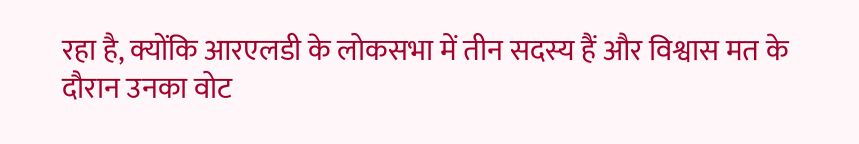रहा है, क्योंकि आरएलडी के लोकसभा में तीन सदस्य हैं और विश्वास मत के दौरान उनका वोट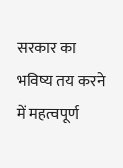सरकार का भविष्य तय करने में महत्वपूर्ण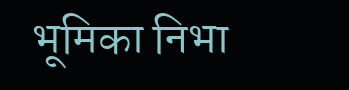भूमिका निभा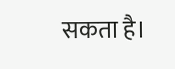सकता है।